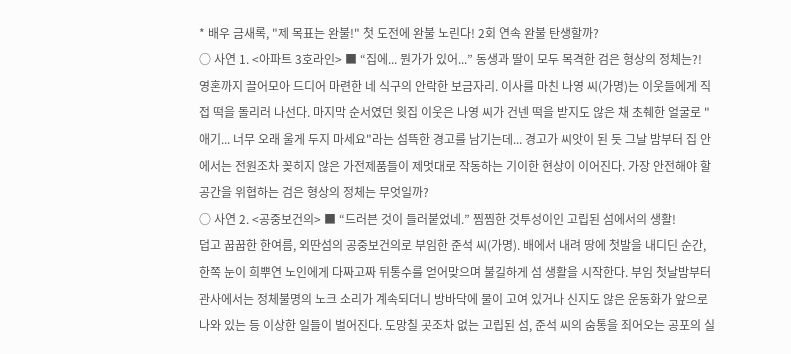* 배우 금새록, "제 목표는 완불!" 첫 도전에 완불 노린다! 2회 연속 완불 탄생할까?
○ 사연 1. <아파트 3호라인> ■ “집에... 뭔가가 있어...” 동생과 딸이 모두 목격한 검은 형상의 정체는?!
영혼까지 끌어모아 드디어 마련한 네 식구의 안락한 보금자리. 이사를 마친 나영 씨(가명)는 이웃들에게 직접 떡을 돌리러 나선다. 마지막 순서였던 윗집 이웃은 나영 씨가 건넨 떡을 받지도 않은 채 초췌한 얼굴로 "애기... 너무 오래 울게 두지 마세요"라는 섬뜩한 경고를 남기는데... 경고가 씨앗이 된 듯 그날 밤부터 집 안에서는 전원조차 꽂히지 않은 가전제품들이 제멋대로 작동하는 기이한 현상이 이어진다. 가장 안전해야 할 공간을 위협하는 검은 형상의 정체는 무엇일까?
○ 사연 2. <공중보건의> ■ “드러븐 것이 들러붙었네.” 찜찜한 것투성이인 고립된 섬에서의 생활!
덥고 꿉꿉한 한여름, 외딴섬의 공중보건의로 부임한 준석 씨(가명). 배에서 내려 땅에 첫발을 내디딘 순간, 한쪽 눈이 희뿌연 노인에게 다짜고짜 뒤통수를 얻어맞으며 불길하게 섬 생활을 시작한다. 부임 첫날밤부터 관사에서는 정체불명의 노크 소리가 계속되더니 방바닥에 물이 고여 있거나 신지도 않은 운동화가 앞으로 나와 있는 등 이상한 일들이 벌어진다. 도망칠 곳조차 없는 고립된 섬, 준석 씨의 숨통을 죄어오는 공포의 실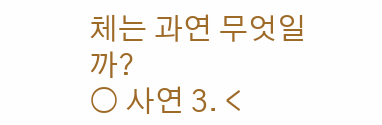체는 과연 무엇일까?
○ 사연 3. <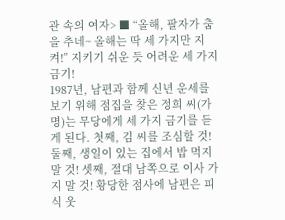관 속의 여자> ■ “올해, 팔자가 춤을 추네~ 올해는 딱 세 가지만 지켜!” 지키기 쉬운 듯 어려운 세 가지 금기!
1987년, 남편과 함께 신년 운세를 보기 위해 점집을 찾은 정희 씨(가명)는 무당에게 세 가지 금기를 듣게 된다. 첫째, 김 씨를 조심할 것! 둘째, 생일이 있는 집에서 밥 먹지 말 것! 셋째, 절대 남쪽으로 이사 가지 말 것! 황당한 점사에 남편은 피식 웃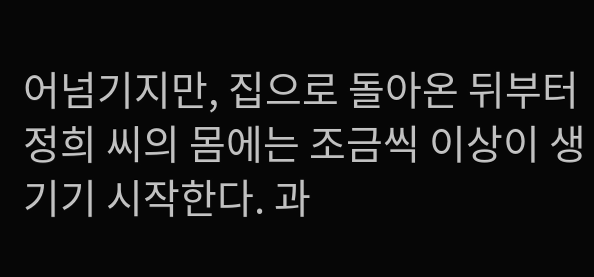어넘기지만, 집으로 돌아온 뒤부터 정희 씨의 몸에는 조금씩 이상이 생기기 시작한다. 과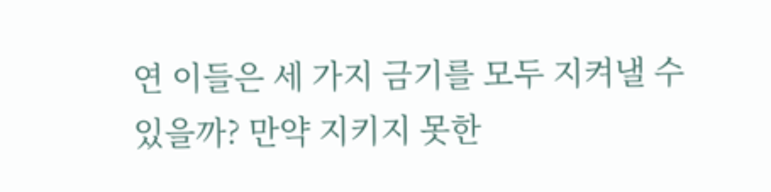연 이들은 세 가지 금기를 모두 지켜낼 수 있을까? 만약 지키지 못한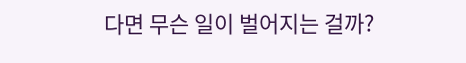다면 무슨 일이 벌어지는 걸까?